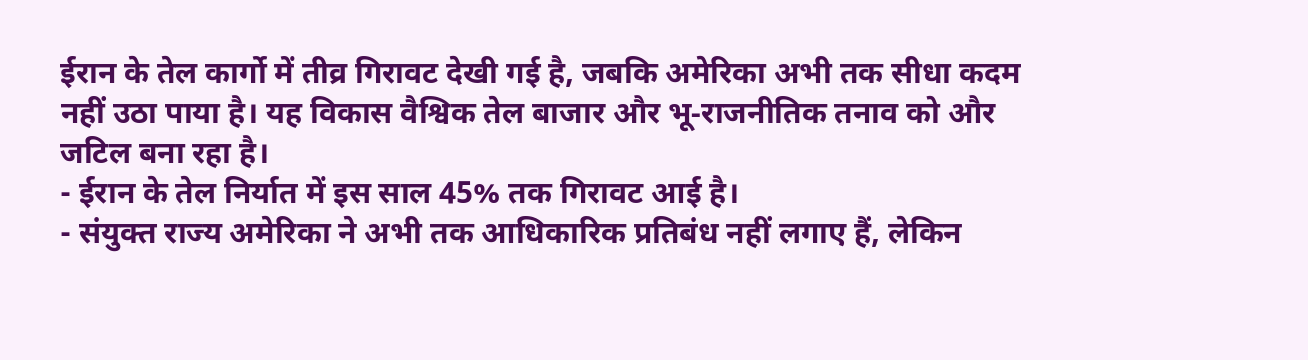ईरान के तेल कार्गो में तीव्र गिरावट देखी गई है, जबकि अमेरिका अभी तक सीधा कदम नहीं उठा पाया है। यह विकास वैश्विक तेल बाजार और भू‑राजनीतिक तनाव को और जटिल बना रहा है।
- ईरान के तेल निर्यात में इस साल 45% तक गिरावट आई है।
- संयुक्त राज्य अमेरिका ने अभी तक आधिकारिक प्रतिबंध नहीं लगाए हैं, लेकिन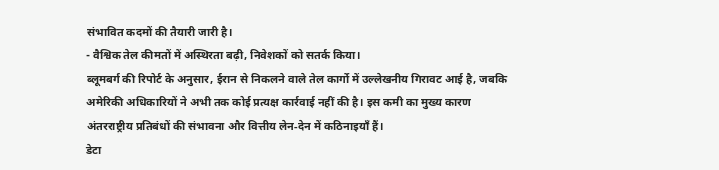संभावित कदमों की तैयारी जारी है।
- वैश्विक तेल कीमतों में अस्थिरता बढ़ी, निवेशकों को सतर्क किया।
ब्लूमबर्ग की रिपोर्ट के अनुसार, ईरान से निकलने वाले तेल कार्गो में उल्लेखनीय गिरावट आई है, जबकि अमेरिकी अधिकारियों ने अभी तक कोई प्रत्यक्ष कार्रवाई नहीं की है। इस कमी का मुख्य कारण अंतरराष्ट्रीय प्रतिबंधों की संभावना और वित्तीय लेन‑देन में कठिनाइयाँ हैं।
डेटा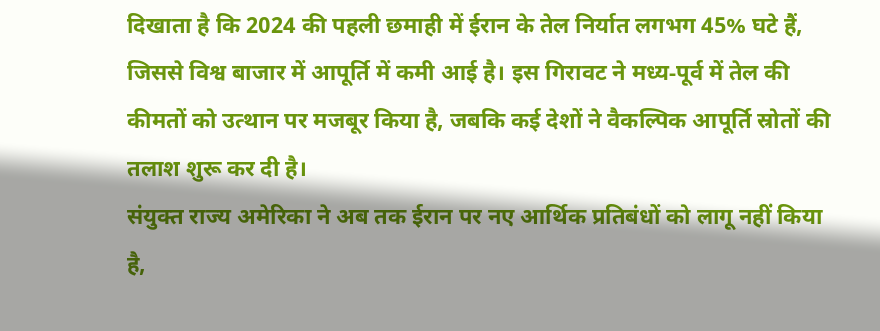दिखाता है कि 2024 की पहली छमाही में ईरान के तेल निर्यात लगभग 45% घटे हैं, जिससे विश्व बाजार में आपूर्ति में कमी आई है। इस गिरावट ने मध्य‑पूर्व में तेल की कीमतों को उत्थान पर मजबूर किया है, जबकि कई देशों ने वैकल्पिक आपूर्ति स्रोतों की तलाश शुरू कर दी है।
संयुक्त राज्य अमेरिका ने अब तक ईरान पर नए आर्थिक प्रतिबंधों को लागू नहीं किया है,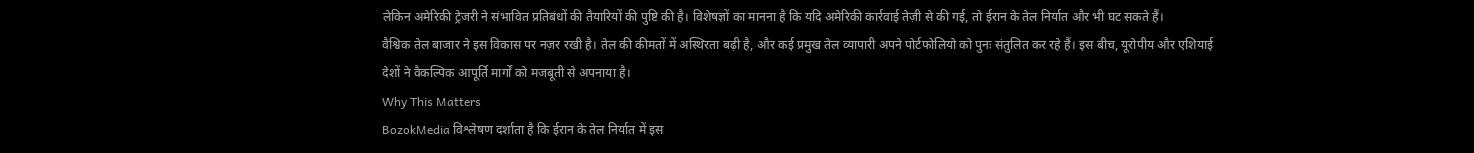लेकिन अमेरिकी ट्रेजरी ने संभावित प्रतिबंधों की तैयारियों की पुष्टि की है। विशेषज्ञों का मानना है कि यदि अमेरिकी कार्रवाई तेज़ी से की गई, तो ईरान के तेल निर्यात और भी घट सकते हैं।
वैश्विक तेल बाजार ने इस विकास पर नज़र रखी है। तेल की कीमतों में अस्थिरता बढ़ी है, और कई प्रमुख तेल व्यापारी अपने पोर्टफोलियो को पुनः संतुलित कर रहे हैं। इस बीच, यूरोपीय और एशियाई देशों ने वैकल्पिक आपूर्ति मार्गों को मजबूती से अपनाया है।
Why This Matters
BozokMedia विश्लेषण दर्शाता है कि ईरान के तेल निर्यात में इस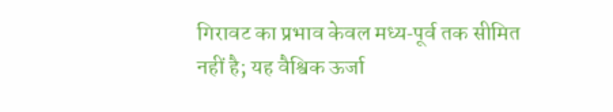गिरावट का प्रभाव केवल मध्य‑पूर्व तक सीमित नहीं है; यह वैश्विक ऊर्जा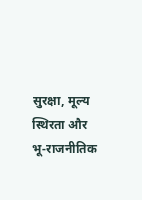सुरक्षा, मूल्य स्थिरता और भू‑राजनीतिक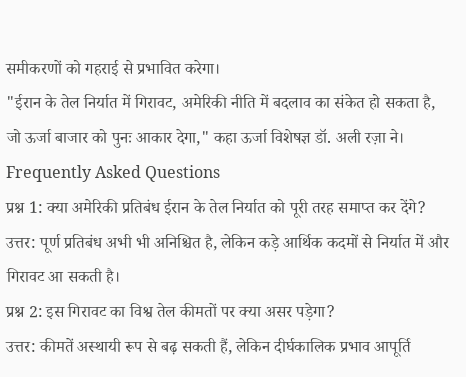समीकरणों को गहराई से प्रभावित करेगा।
"ईरान के तेल निर्यात में गिरावट, अमेरिकी नीति में बदलाव का संकेत हो सकता है, जो ऊर्जा बाजार को पुनः आकार देगा," कहा ऊर्जा विशेषज्ञ डॉ. अली रज़ा ने।
Frequently Asked Questions
प्रश्न 1: क्या अमेरिकी प्रतिबंध ईरान के तेल निर्यात को पूरी तरह समाप्त कर देंगे?
उत्तर: पूर्ण प्रतिबंध अभी भी अनिश्चित है, लेकिन कड़े आर्थिक कदमों से निर्यात में और गिरावट आ सकती है।
प्रश्न 2: इस गिरावट का विश्व तेल कीमतों पर क्या असर पड़ेगा?
उत्तर: कीमतें अस्थायी रूप से बढ़ सकती हैं, लेकिन दीर्घकालिक प्रभाव आपूर्ति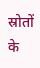स्रोतों के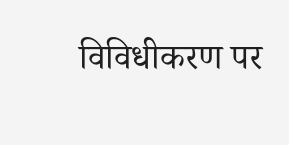विविधीकरण पर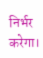निर्भर करेगा।